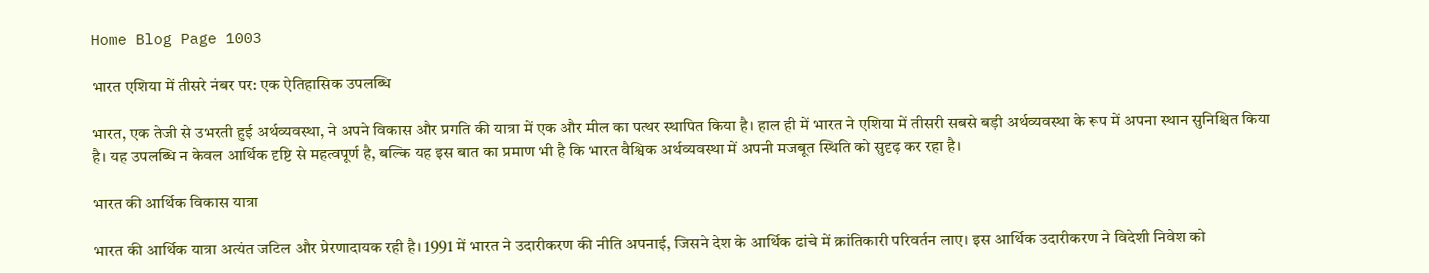Home Blog Page 1003

भारत एशिया में तीसरे नंबर पर: एक ऐतिहासिक उपलब्धि

भारत, एक तेजी से उभरती हुई अर्थव्यवस्था, ने अपने विकास और प्रगति की यात्रा में एक और मील का पत्थर स्थापित किया है। हाल ही में भारत ने एशिया में तीसरी सबसे बड़ी अर्थव्यवस्था के रूप में अपना स्थान सुनिश्चित किया है। यह उपलब्धि न केवल आर्थिक दृष्टि से महत्वपूर्ण है, बल्कि यह इस बात का प्रमाण भी है कि भारत वैश्विक अर्थव्यवस्था में अपनी मजबूत स्थिति को सुदृढ़ कर रहा है।

भारत की आर्थिक विकास यात्रा

भारत की आर्थिक यात्रा अत्यंत जटिल और प्रेरणादायक रही है। 1991 में भारत ने उदारीकरण की नीति अपनाई, जिसने देश के आर्थिक ढांचे में क्रांतिकारी परिवर्तन लाए। इस आर्थिक उदारीकरण ने विदेशी निवेश को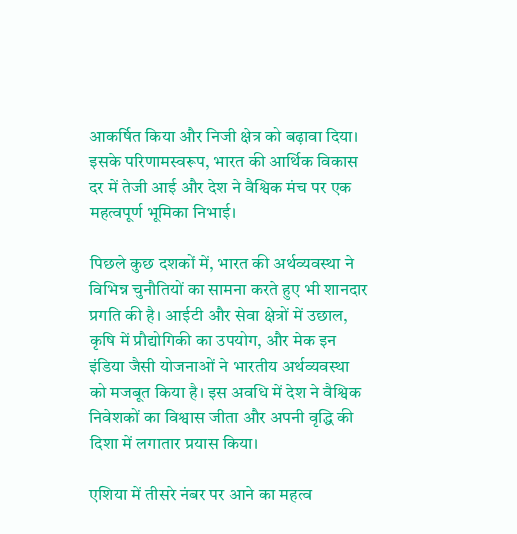आकर्षित किया और निजी क्षेत्र को बढ़ावा दिया। इसके परिणामस्वरूप, भारत की आर्थिक विकास दर में तेजी आई और देश ने वैश्विक मंच पर एक महत्वपूर्ण भूमिका निभाई।

पिछले कुछ दशकों में, भारत की अर्थव्यवस्था ने विभिन्न चुनौतियों का सामना करते हुए भी शानदार प्रगति की है। आईटी और सेवा क्षेत्रों में उछाल, कृषि में प्रौद्योगिकी का उपयोग, और मेक इन इंडिया जैसी योजनाओं ने भारतीय अर्थव्यवस्था को मजबूत किया है। इस अवधि में देश ने वैश्विक निवेशकों का विश्वास जीता और अपनी वृद्धि की दिशा में लगातार प्रयास किया।

एशिया में तीसरे नंबर पर आने का महत्व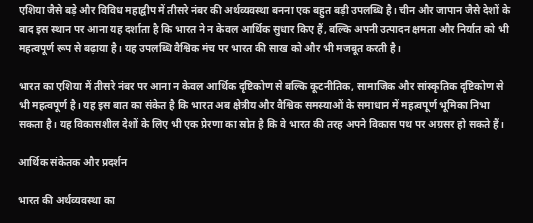एशिया जैसे बड़े और विविध महाद्वीप में तीसरे नंबर की अर्थव्यवस्था बनना एक बहुत बड़ी उपलब्धि है। चीन और जापान जैसे देशों के बाद इस स्थान पर आना यह दर्शाता है कि भारत ने न केवल आर्थिक सुधार किए हैं, बल्कि अपनी उत्पादन क्षमता और निर्यात को भी महत्वपूर्ण रूप से बढ़ाया है। यह उपलब्धि वैश्विक मंच पर भारत की साख को और भी मजबूत करती है।

भारत का एशिया में तीसरे नंबर पर आना न केवल आर्थिक दृष्टिकोण से बल्कि कूटनीतिक, सामाजिक और सांस्कृतिक दृष्टिकोण से भी महत्वपूर्ण है। यह इस बात का संकेत है कि भारत अब क्षेत्रीय और वैश्विक समस्याओं के समाधान में महत्वपूर्ण भूमिका निभा सकता है। यह विकासशील देशों के लिए भी एक प्रेरणा का स्रोत है कि वे भारत की तरह अपने विकास पथ पर अग्रसर हो सकते हैं।

आर्थिक संकेतक और प्रदर्शन

भारत की अर्थव्यवस्था का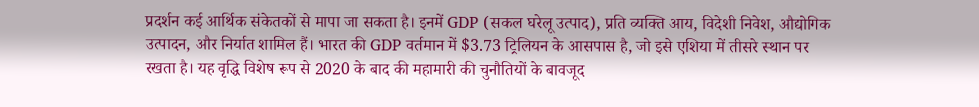प्रदर्शन कई आर्थिक संकेतकों से मापा जा सकता है। इनमें GDP (सकल घरेलू उत्पाद), प्रति व्यक्ति आय, विदेशी निवेश, औद्योगिक उत्पादन, और निर्यात शामिल हैं। भारत की GDP वर्तमान में $3.73 ट्रिलियन के आसपास है, जो इसे एशिया में तीसरे स्थान पर रखता है। यह वृद्धि विशेष रूप से 2020 के बाद की महामारी की चुनौतियों के बावजूद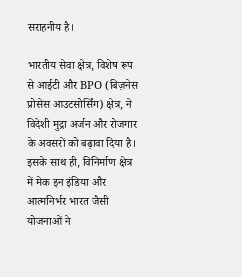सराहनीय है।

भारतीय सेवा क्षेत्र, विशेष रूप से आईटी और BPO (बिज़नेस प्रोसेस आउटसोर्सिंग) क्षेत्र, ने विदेशी मुद्रा अर्जन और रोजगार के अवसरों को बढ़ावा दिया है। इसके साथ ही, विनिर्माण क्षेत्र में मेक इन इंडिया और आत्मनिर्भर भारत जैसी योजनाओं ने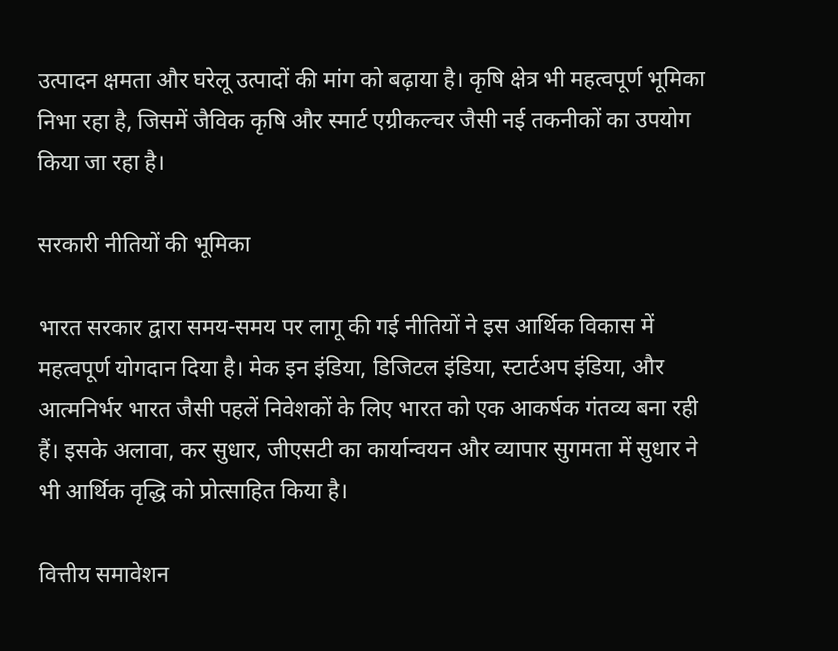उत्पादन क्षमता और घरेलू उत्पादों की मांग को बढ़ाया है। कृषि क्षेत्र भी महत्वपूर्ण भूमिका निभा रहा है, जिसमें जैविक कृषि और स्मार्ट एग्रीकल्चर जैसी नई तकनीकों का उपयोग किया जा रहा है।

सरकारी नीतियों की भूमिका

भारत सरकार द्वारा समय-समय पर लागू की गई नीतियों ने इस आर्थिक विकास में महत्वपूर्ण योगदान दिया है। मेक इन इंडिया, डिजिटल इंडिया, स्टार्टअप इंडिया, और आत्मनिर्भर भारत जैसी पहलें निवेशकों के लिए भारत को एक आकर्षक गंतव्य बना रही हैं। इसके अलावा, कर सुधार, जीएसटी का कार्यान्वयन और व्यापार सुगमता में सुधार ने भी आर्थिक वृद्धि को प्रोत्साहित किया है।

वित्तीय समावेशन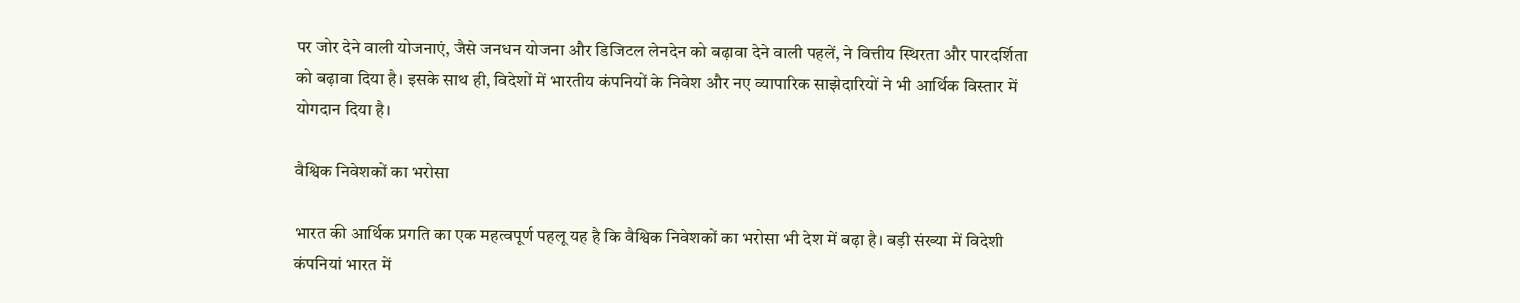पर जोर देने वाली योजनाएं, जैसे जनधन योजना और डिजिटल लेनदेन को बढ़ावा देने वाली पहलें, ने वित्तीय स्थिरता और पारदर्शिता को बढ़ावा दिया है। इसके साथ ही, विदेशों में भारतीय कंपनियों के निवेश और नए व्यापारिक साझेदारियों ने भी आर्थिक विस्तार में योगदान दिया है।

वैश्विक निवेशकों का भरोसा

भारत की आर्थिक प्रगति का एक महत्वपूर्ण पहलू यह है कि वैश्विक निवेशकों का भरोसा भी देश में बढ़ा है। बड़ी संख्या में विदेशी कंपनियां भारत में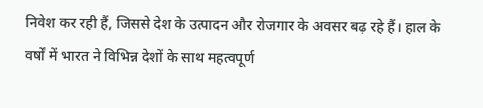निवेश कर रही हैं, जिससे देश के उत्पादन और रोजगार के अवसर बढ़ रहे हैं। हाल के वर्षों में भारत ने विभिन्न देशों के साथ महत्वपूर्ण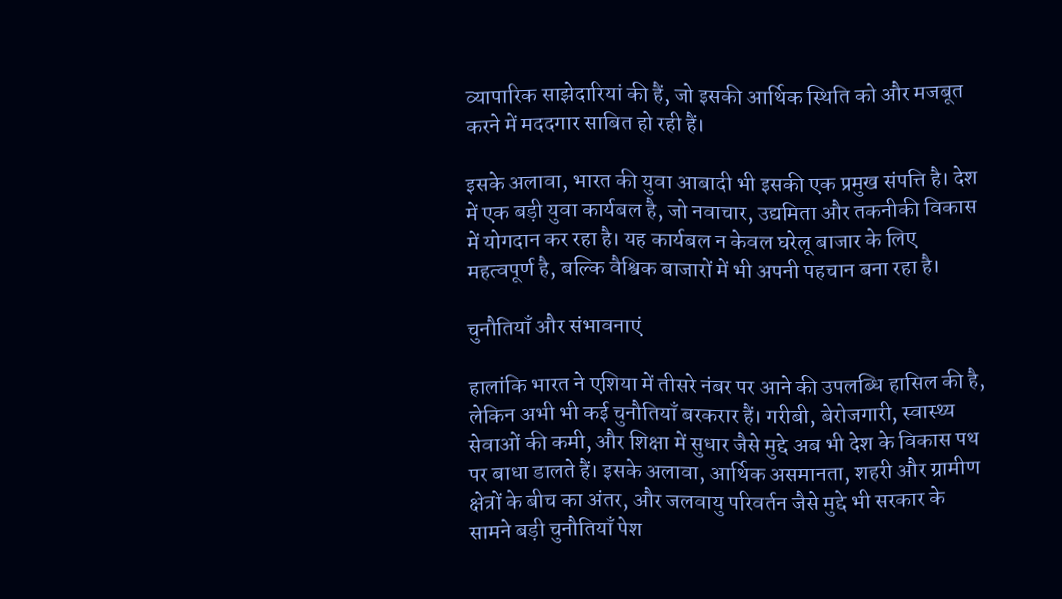व्यापारिक साझेदारियां की हैं, जो इसकी आर्थिक स्थिति को और मजबूत करने में मददगार साबित हो रही हैं।

इसके अलावा, भारत की युवा आबादी भी इसकी एक प्रमुख संपत्ति है। देश में एक बड़ी युवा कार्यबल है, जो नवाचार, उद्यमिता और तकनीकी विकास में योगदान कर रहा है। यह कार्यबल न केवल घरेलू बाजार के लिए महत्वपूर्ण है, बल्कि वैश्विक बाजारों में भी अपनी पहचान बना रहा है।

चुनौतियाँ और संभावनाएं

हालांकि भारत ने एशिया में तीसरे नंबर पर आने की उपलब्धि हासिल की है, लेकिन अभी भी कई चुनौतियाँ बरकरार हैं। गरीबी, बेरोजगारी, स्वास्थ्य सेवाओं की कमी, और शिक्षा में सुधार जैसे मुद्दे अब भी देश के विकास पथ पर बाधा डालते हैं। इसके अलावा, आर्थिक असमानता, शहरी और ग्रामीण क्षेत्रों के बीच का अंतर, और जलवायु परिवर्तन जैसे मुद्दे भी सरकार के सामने बड़ी चुनौतियाँ पेश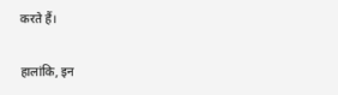करते हैं।

हालांकि, इन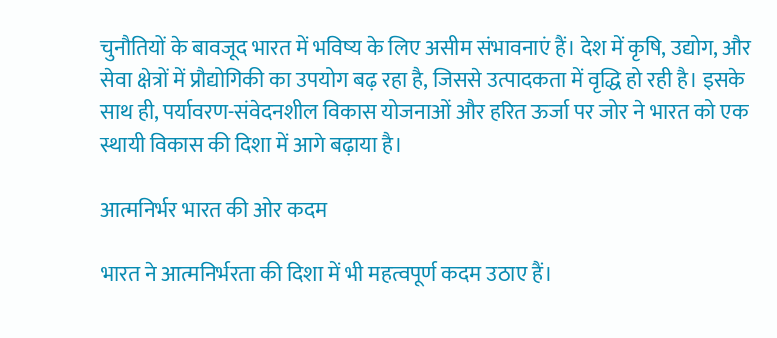चुनौतियों के बावजूद भारत में भविष्य के लिए असीम संभावनाएं हैं। देश में कृषि, उद्योग, और सेवा क्षेत्रों में प्रौद्योगिकी का उपयोग बढ़ रहा है, जिससे उत्पादकता में वृद्धि हो रही है। इसके साथ ही, पर्यावरण-संवेदनशील विकास योजनाओं और हरित ऊर्जा पर जोर ने भारत को एक स्थायी विकास की दिशा में आगे बढ़ाया है।

आत्मनिर्भर भारत की ओर कदम

भारत ने आत्मनिर्भरता की दिशा में भी महत्वपूर्ण कदम उठाए हैं।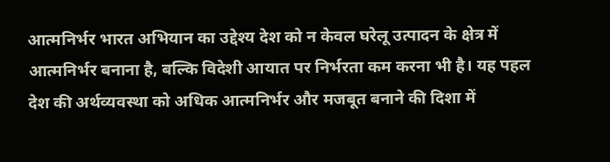आत्मनिर्भर भारत अभियान का उद्देश्य देश को न केवल घरेलू उत्पादन के क्षेत्र में आत्मनिर्भर बनाना है, बल्कि विदेशी आयात पर निर्भरता कम करना भी है। यह पहल देश की अर्थव्यवस्था को अधिक आत्मनिर्भर और मजबूत बनाने की दिशा में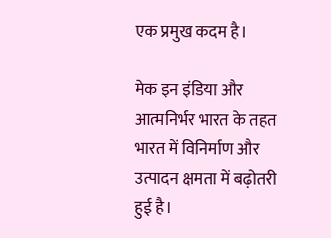एक प्रमुख कदम है।

मेक इन इंडिया और आत्मनिर्भर भारत के तहत भारत में विनिर्माण और उत्पादन क्षमता में बढ़ोतरी हुई है।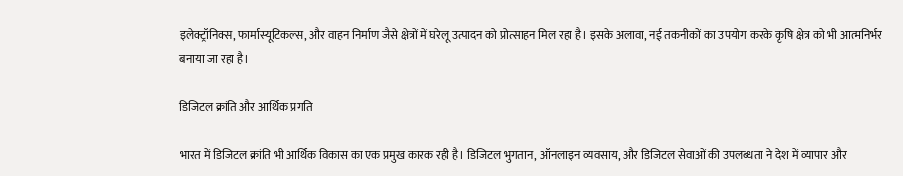इलेक्ट्रॉनिक्स, फार्मास्यूटिकल्स, और वाहन निर्माण जैसे क्षेत्रों में घरेलू उत्पादन को प्रोत्साहन मिल रहा है। इसके अलावा, नई तकनीकों का उपयोग करके कृषि क्षेत्र को भी आत्मनिर्भर बनाया जा रहा है।

डिजिटल क्रांति और आर्थिक प्रगति

भारत में डिजिटल क्रांति भी आर्थिक विकास का एक प्रमुख कारक रही है। डिजिटल भुगतान, ऑनलाइन व्यवसाय, और डिजिटल सेवाओं की उपलब्धता ने देश में व्यापार और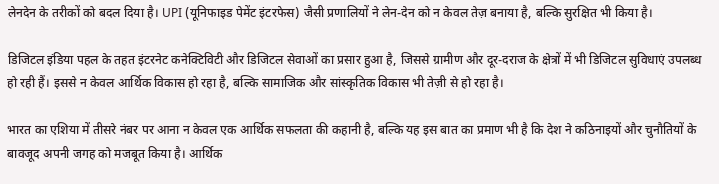लेनदेन के तरीकों को बदल दिया है। UPI (यूनिफाइड पेमेंट इंटरफेस) जैसी प्रणालियों ने लेन-देन को न केवल तेज़ बनाया है, बल्कि सुरक्षित भी किया है।

डिजिटल इंडिया पहल के तहत इंटरनेट कनेक्टिविटी और डिजिटल सेवाओं का प्रसार हुआ है, जिससे ग्रामीण और दूर-दराज के क्षेत्रों में भी डिजिटल सुविधाएं उपलब्ध हो रही हैं। इससे न केवल आर्थिक विकास हो रहा है, बल्कि सामाजिक और सांस्कृतिक विकास भी तेज़ी से हो रहा है।

भारत का एशिया में तीसरे नंबर पर आना न केवल एक आर्थिक सफलता की कहानी है, बल्कि यह इस बात का प्रमाण भी है कि देश ने कठिनाइयों और चुनौतियों के बावजूद अपनी जगह को मजबूत किया है। आर्थिक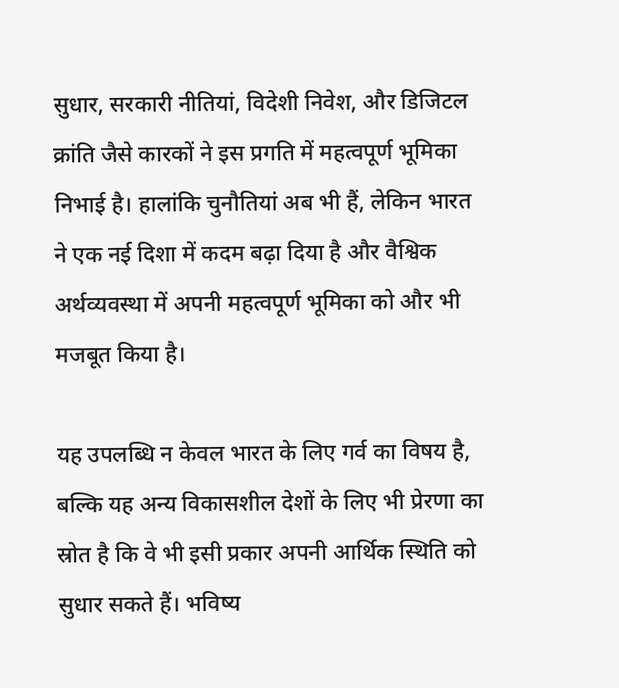सुधार, सरकारी नीतियां, विदेशी निवेश, और डिजिटल क्रांति जैसे कारकों ने इस प्रगति में महत्वपूर्ण भूमिका निभाई है। हालांकि चुनौतियां अब भी हैं, लेकिन भारत ने एक नई दिशा में कदम बढ़ा दिया है और वैश्विक अर्थव्यवस्था में अपनी महत्वपूर्ण भूमिका को और भी मजबूत किया है।

यह उपलब्धि न केवल भारत के लिए गर्व का विषय है, बल्कि यह अन्य विकासशील देशों के लिए भी प्रेरणा का स्रोत है कि वे भी इसी प्रकार अपनी आर्थिक स्थिति को सुधार सकते हैं। भविष्य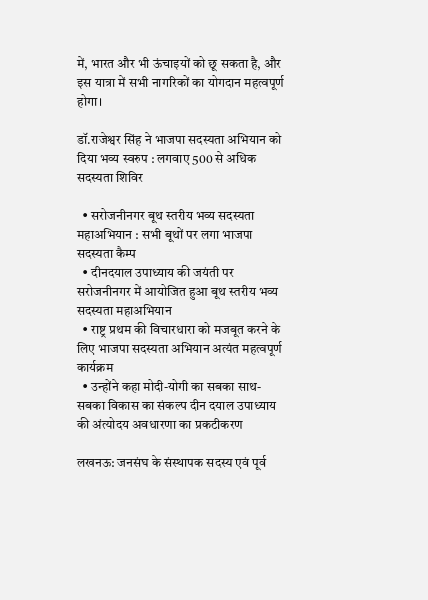में, भारत और भी ऊंचाइयों को छू सकता है, और इस यात्रा में सभी नागरिकों का योगदान महत्वपूर्ण होगा।

डॉ.राजेश्वर सिंह ने भाजपा सदस्यता अभियान को दिया भव्य स्वरुप : लगवाए 500 से अधिक सदस्यता शिविर

  • सरोजनीनगर बूथ स्तरीय भव्य सदस्यता महाअभियान : सभी बूथों पर लगा भाजपा सदस्यता कैम्प
  • दीनदयाल उपाध्याय की जयंती पर सरोजनीनगर में आयोजित हुआ बूथ स्तरीय भव्य सदस्यता महाअभियान
  • राष्ट्र प्रथम की विचारधारा को मजबूत करने के लिए भाजपा सदस्यता अभियान अत्यंत महत्वपूर्ण कार्यक्रम
  • उन्होंने कहा मोदी-योगी का सबका साथ-सबका विकास का संकल्प दीन दयाल उपाध्याय की अंत्योदय अवधारणा का प्रकटीकरण

लखनऊ: जनसंघ के संस्थापक सदस्य एवं पूर्व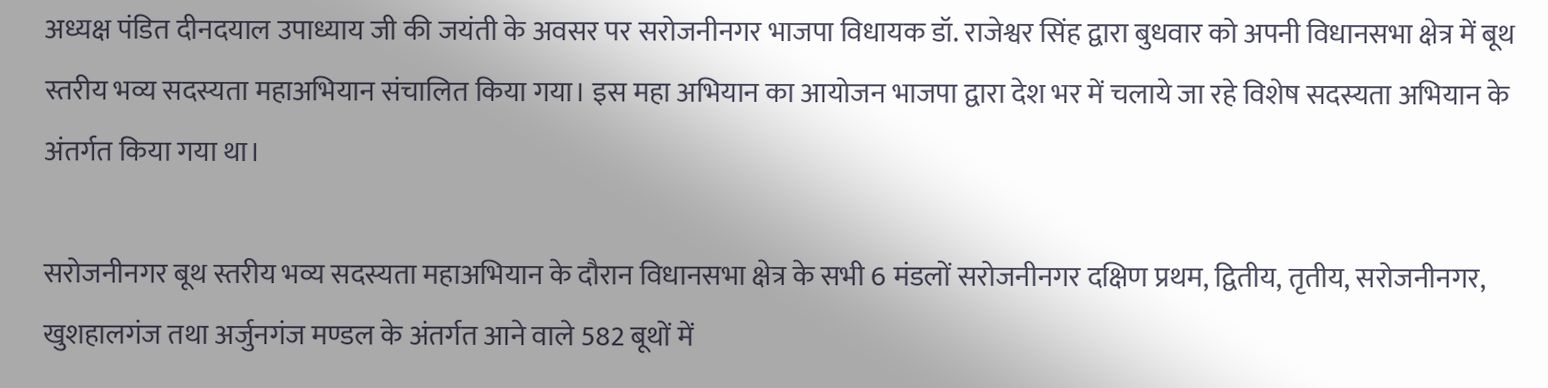अध्यक्ष पंडित दीनदयाल उपाध्याय जी की जयंती के अवसर पर सरोजनीनगर भाजपा विधायक डॉ. राजेश्वर सिंह द्वारा बुधवार को अपनी विधानसभा क्षेत्र में बूथ स्तरीय भव्य सदस्यता महाअभियान संचालित किया गया। इस महा अभियान का आयोजन भाजपा द्वारा देश भर में चलाये जा रहे विशेष सदस्यता अभियान के अंतर्गत किया गया था।

सरोजनीनगर बूथ स्तरीय भव्य सदस्यता महाअभियान के दौरान विधानसभा क्षेत्र के सभी 6 मंडलों सरोजनीनगर दक्षिण प्रथम, द्वितीय, तृतीय, सरोजनीनगर, खुशहालगंज तथा अर्जुनगंज मण्डल के अंतर्गत आने वाले 582 बूथों में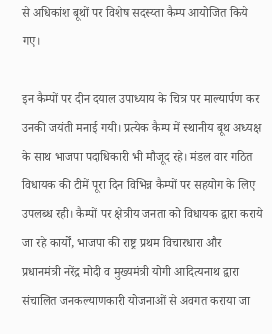से अधिकांश बूथों पर विशेष सदस्य्ता कैम्प आयोजित किये गए।

इन कैम्पों पर दीन दयाल उपाध्याय के चित्र पर माल्यार्पण कर उनकी जयंती मनाई गयी। प्रत्येक कैम्प में स्थानीय बूथ अध्यक्ष के साथ भाजपा पदाधिकारी भी मौजूद रहे। मंडल वार गठित विधायक की टीमें पूरा दिन विभिन्न कैम्पों पर सहयोग के लिए उपलब्ध रही। कैम्पों पर क्षेत्रीय जनता को विधायक द्वारा कराये जा रहे कार्यों, भाजपा की राष्ट्र प्रथम विचारधारा और प्रधानमंत्री नरेंद्र मोदी व मुख्यमंत्री योगी आदित्यनाथ द्वारा संचालित जनकल्याणकारी योजनाओं से अवगत कराया जा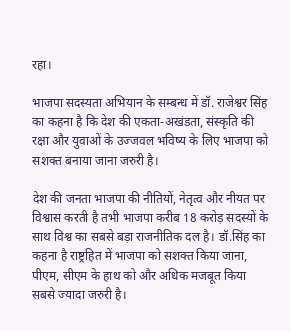रहा।

भाजपा सदस्यता अभियान के सम्बन्ध में डॉ. राजेश्वर सिंह का कहना है कि देश की एकता-अखंडता, संस्कृति की रक्षा और युवाओं के उज्जवल भविष्य के लिए भाजपा को सशक्त बनाया जाना जरुरी है।

देश की जनता भाजपा की नीतियों, नेतृत्व और नीयत पर विश्वास करती है तभी भाजपा करीब 18 करोड़ सदस्यों के साथ विश्व का सबसे बड़ा राजनीतिक दल है। डॉ.सिंह का कहना है राष्ट्रहित में भाजपा को सशक्त किया जाना, पीएम, सीएम के हाथ को और अधिक मजबूत किया सबसे ज्यादा जरुरी है।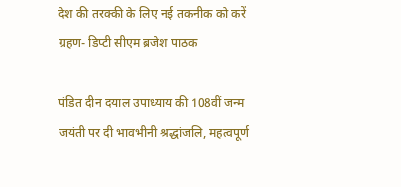देश की तरक्की के लिए नई तकनीक को करें ग्रहण- डिप्टी सीएम ब्रजेश पाठक

पंडित दीन दयाल उपाध्याय की 108वीं जन्म जयंती पर दी भावभीनी श्रद्धांजलि, महत्वपूर्ण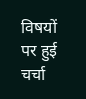विषयों पर हुई चर्चा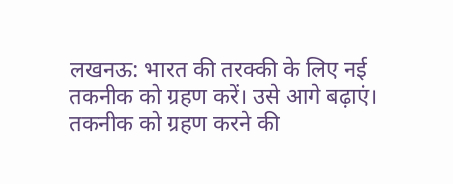लखनऊ: भारत की तरक्की के लिए नई तकनीक को ग्रहण करें। उसे आगे बढ़ाएं। तकनीक को ग्रहण करने की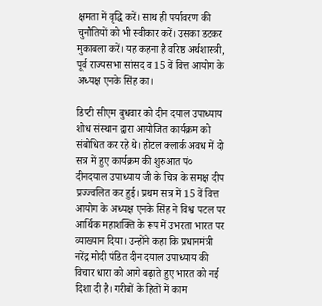क्षमता में वृद्धि करें। साथ ही पर्यावरण की चुनौतियों को भी स्वीकार करें। उसका डटकर मुकाबला करें। यह कहना है वरिष्ठ अर्थशास्त्री, पूर्व राज्यसभा सांसद व 15 वें वित्त आयोग के अध्यक्ष एनके सिंह का।

डिप्टी सीएम बुधवार को दीन दयाल उपाध्याय शोध संस्थान द्वारा आयोजित कार्यक्रम को संबोधित कर रहे थे। होटल क्लार्क अवध में दो सत्र में हुए कार्यक्रम की शुरुआत पं० दीनदयाल उपाध्याय जी के चित्र के समक्ष दीप प्रज्ज्वलित कर हुई। प्रथम सत्र में 15 वें वित्त आयोग के अध्यक्ष एनके सिंह ने विश्व पटल पर आर्थिक महाशक्ति के रूप में उभरता भारत पर व्याख्यान दिया। उन्होंने कहा कि प्रधानमंत्री नरेंद्र मोदी पंडित दीन दयाल उपाध्याय की विचार धारा को आगे बढ़ाते हुए भारत को नई दिशा दी है। गरीबों के हितों में काम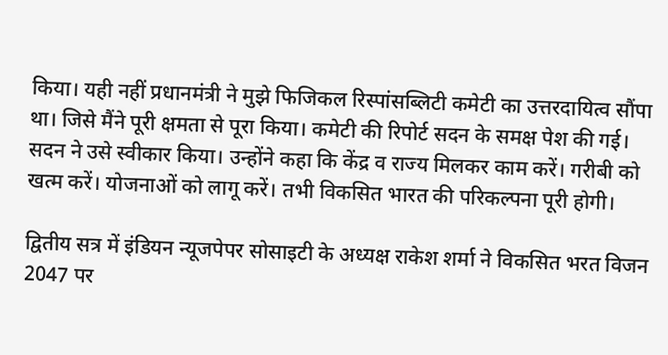किया। यही नहीं प्रधानमंत्री ने मुझे फिजिकल रिस्पांसब्लिटी कमेटी का उत्तरदायित्व सौंपा था। जिसे मैंने पूरी क्षमता से पूरा किया। कमेटी की रिपोर्ट सदन के समक्ष पेश की गई। सदन ने उसे स्वीकार किया। उन्होंने कहा कि केंद्र व राज्य मिलकर काम करें। गरीबी को खत्म करें। योजनाओं को लागू करें। तभी विकसित भारत की परिकल्पना पूरी होगी।

द्वितीय सत्र में इंडियन न्यूजपेपर सोसाइटी के अध्यक्ष राकेश शर्मा ने विकसित भरत विजन 2047 पर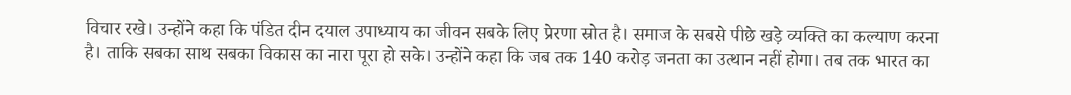विचार रखे। उन्होंने कहा कि पंडित दीन दयाल उपाध्याय का जीवन सबके लिए प्रेरणा स्रोत है। समाज के सबसे पीछे खड़े व्यक्ति का कल्याण करना है। ताकि सबका साथ सबका विकास का नारा पूरा हो सके। उन्होंने कहा कि जब तक 140 करोड़ जनता का उत्थान नहीं होगा। तब तक भारत का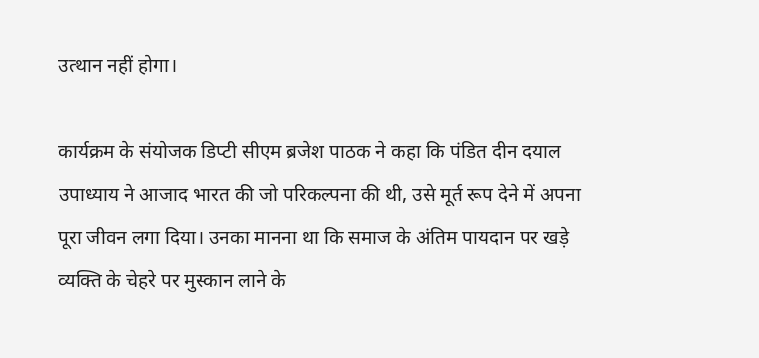उत्थान नहीं होगा।

कार्यक्रम के संयोजक डिप्टी सीएम ब्रजेश पाठक ने कहा कि पंडित दीन दयाल उपाध्याय ने आजाद भारत की जो परिकल्पना की थी, उसे मूर्त रूप देने में अपना पूरा जीवन लगा दिया। उनका मानना था कि समाज के अंतिम पायदान पर खड़े व्यक्ति के चेहरे पर मुस्कान लाने के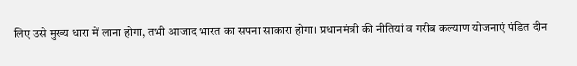लिए उसे मुख्य धारा में लाना होगा, तभी आजाद भारत का सपना साकारा होगा। प्रधानमंत्री की नीतियां व गरीब कल्याण योजनाएं पंडित दीन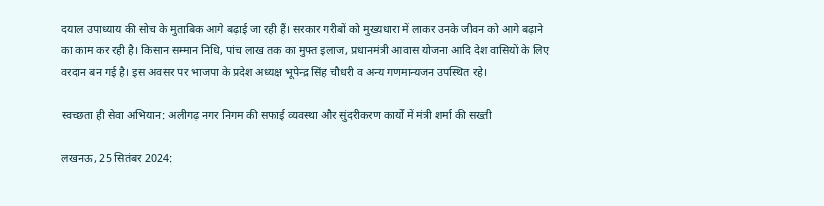दयाल उपाध्याय की सोच के मुताबिक आगे बढ़ाई जा रही हैं। सरकार गरीबों को मुख्यधारा में लाकर उनके जीवन को आगे बढ़ाने का काम कर रही है। किसान सम्मान निधि, पांच लाख तक का मुफ्त इलाज, प्रधानमंत्री आवास योजना आदि देश वासियों के लिए वरदान बन गई है। इस अवसर पर भाजपा के प्रदेश अध्यक्ष भूपेन्द्र सिंह चौधरी व अन्य गणमान्यजन उपस्थित रहे।

स्वच्छता ही सेवा अभियान: अलीगढ़ नगर निगम की सफाई व्यवस्था और सुंदरीकरण कार्यों में मंत्री शर्मा की सख्ती

लखनऊ, 25 सितंबर 2024: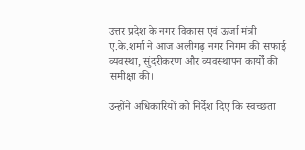उत्तर प्रदेश के नगर विकास एवं ऊर्जा मंत्री ए.के.शर्मा ने आज अलीगढ़ नगर निगम की सफाई व्यवस्था, सुंदरीकरण और व्यवस्थापन कार्यों की समीक्षा की।

उन्होंने अधिकारियों को निर्देश दिए कि स्वच्छता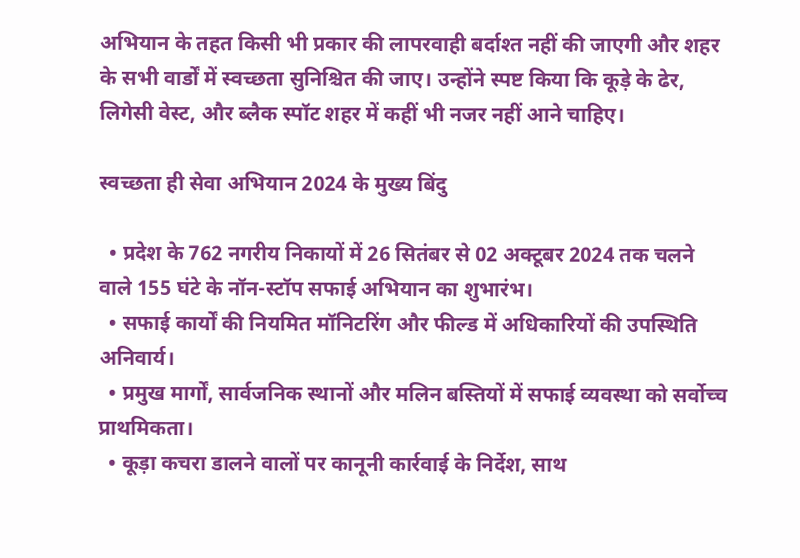अभियान के तहत किसी भी प्रकार की लापरवाही बर्दाश्त नहीं की जाएगी और शहर के सभी वार्डों में स्वच्छता सुनिश्चित की जाए। उन्होंने स्पष्ट किया कि कूड़े के ढेर, लिगेसी वेस्ट, और ब्लैक स्पॉट शहर में कहीं भी नजर नहीं आने चाहिए।

स्वच्छता ही सेवा अभियान 2024 के मुख्य बिंदु

  • प्रदेश के 762 नगरीय निकायों में 26 सितंबर से 02 अक्टूबर 2024 तक चलने वाले 155 घंटे के नॉन-स्टॉप सफाई अभियान का शुभारंभ।
  • सफाई कार्यों की नियमित मॉनिटरिंग और फील्ड में अधिकारियों की उपस्थिति अनिवार्य।
  • प्रमुख मार्गों, सार्वजनिक स्थानों और मलिन बस्तियों में सफाई व्यवस्था को सर्वोच्च प्राथमिकता।
  • कूड़ा कचरा डालने वालों पर कानूनी कार्रवाई के निर्देश, साथ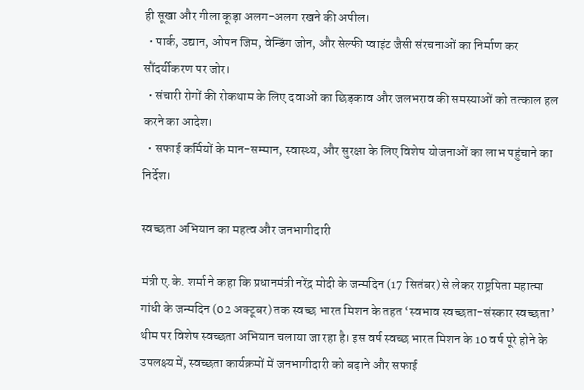ही सूखा और गीला कूड़ा अलग-अलग रखने की अपील।
  • पार्क, उद्यान, ओपन जिम, वेन्डिंग जोन, और सेल्फी प्वाइंट जैसी संरचनाओं का निर्माण कर सौंदर्यीकरण पर जोर।
  • संचारी रोगों की रोकथाम के लिए दवाओं का छिड़काव और जलभराव की समस्याओं को तत्काल हल करने का आदेश।
  • सफाई कर्मियों के मान-सम्मान, स्वास्थ्य, और सुरक्षा के लिए विशेष योजनाओं का लाभ पहुंचाने का निर्देश।

स्वच्छता अभियान का महत्व और जनभागीदारी

मंत्री ए.के. शर्मा ने कहा कि प्रधानमंत्री नरेंद्र मोदी के जन्मदिन (17 सितंबर) से लेकर राष्ट्रपिता महात्मा गांधी के जन्मदिन (02 अक्टूबर) तक स्वच्छ भारत मिशन के तहत ‘स्वभाव स्वच्छता-संस्कार स्वच्छता’ थीम पर विशेष स्वच्छता अभियान चलाया जा रहा है। इस वर्ष स्वच्छ भारत मिशन के 10 वर्ष पूरे होने के उपलक्ष्य में, स्वच्छता कार्यक्रमों में जनभागीदारी को बढ़ाने और सफाई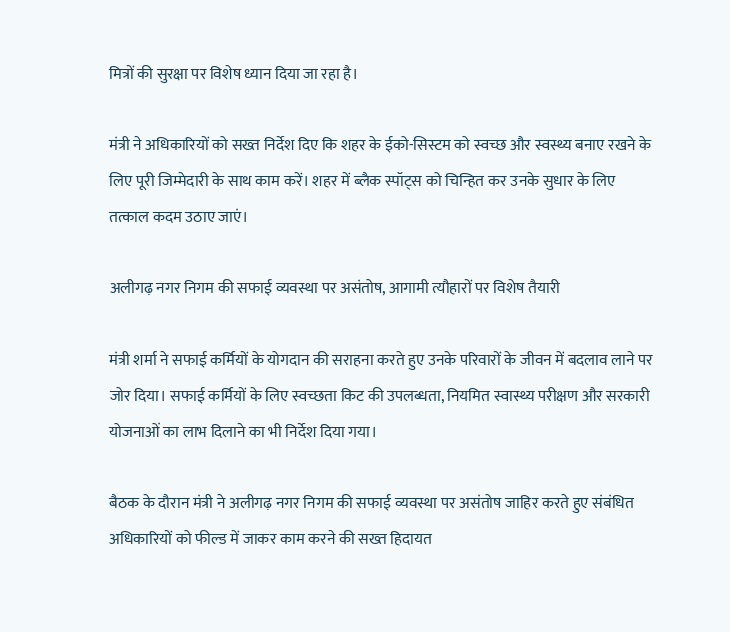मित्रों की सुरक्षा पर विशेष ध्यान दिया जा रहा है।

मंत्री ने अधिकारियों को सख्त निर्देश दिए कि शहर के ईको-सिस्टम को स्वच्छ और स्वस्थ्य बनाए रखने के लिए पूरी जिम्मेदारी के साथ काम करें। शहर में ब्लैक स्पॉट्स को चिन्हित कर उनके सुधार के लिए तत्काल कदम उठाए जाएं।

अलीगढ़ नगर निगम की सफाई व्यवस्था पर असंतोष, आगामी त्यौहारों पर विशेष तैयारी

मंत्री शर्मा ने सफाई कर्मियों के योगदान की सराहना करते हुए उनके परिवारों के जीवन में बदलाव लाने पर जोर दिया। सफाई कर्मियों के लिए स्वच्छता किट की उपलब्धता, नियमित स्वास्थ्य परीक्षण और सरकारी योजनाओं का लाभ दिलाने का भी निर्देश दिया गया।

बैठक के दौरान मंत्री ने अलीगढ़ नगर निगम की सफाई व्यवस्था पर असंतोष जाहिर करते हुए संबंधित अधिकारियों को फील्ड में जाकर काम करने की सख्त हिदायत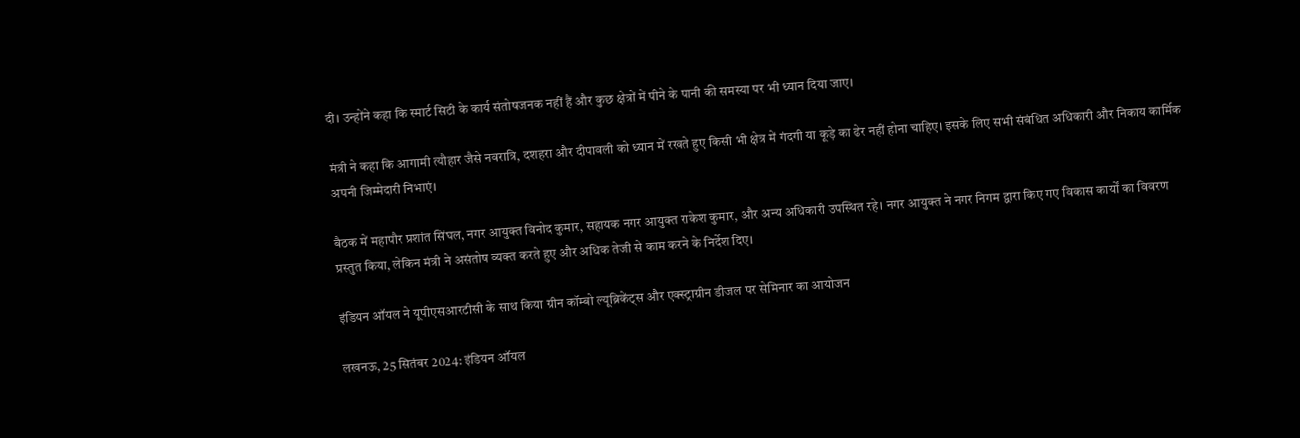दी। उन्होंने कहा कि स्मार्ट सिटी के कार्य संतोषजनक नहीं हैं और कुछ क्षेत्रों में पीने के पानी की समस्या पर भी ध्यान दिया जाए।

मंत्री ने कहा कि आगामी त्यौहार जैसे नवरात्रि, दशहरा और दीपावली को ध्यान में रखते हुए किसी भी क्षेत्र में गंदगी या कूड़े का ढेर नहीं होना चाहिए। इसके लिए सभी संबंधित अधिकारी और निकाय कार्मिक अपनी जिम्मेदारी निभाएं।

बैठक में महापौर प्रशांत सिंघल, नगर आयुक्त विनोद कुमार, सहायक नगर आयुक्त राकेश कुमार, और अन्य अधिकारी उपस्थित रहे। नगर आयुक्त ने नगर निगम द्वारा किए गए विकास कार्यों का विवरण प्रस्तुत किया, लेकिन मंत्री ने असंतोष व्यक्त करते हुए और अधिक तेजी से काम करने के निर्देश दिए।

इंडियन ऑयल ने यूपीएसआरटीसी के साथ किया ग्रीन कॉम्बो ल्यूब्रिकेंट्स और एक्स्ट्राग्रीन डीजल पर सेमिनार का आयोजन

लखनऊ, 25 सितंबर 2024: इंडियन ऑयल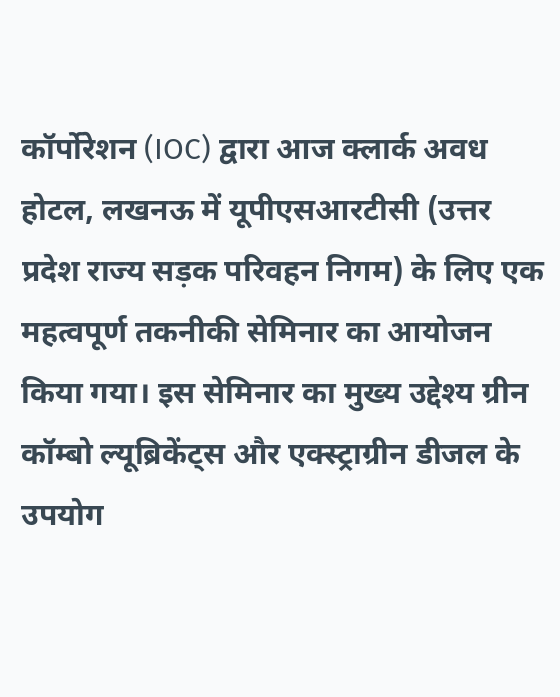कॉर्पोरेशन (IOC) द्वारा आज क्लार्क अवध होटल, लखनऊ में यूपीएसआरटीसी (उत्तर प्रदेश राज्य सड़क परिवहन निगम) के लिए एक महत्वपूर्ण तकनीकी सेमिनार का आयोजन किया गया। इस सेमिनार का मुख्य उद्देश्य ग्रीन कॉम्बो ल्यूब्रिकेंट्स और एक्स्ट्राग्रीन डीजल के उपयोग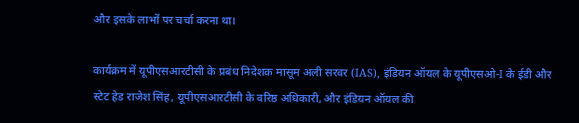और इसके लाभों पर चर्चा करना था।

कार्यक्रम में यूपीएसआरटीसी के प्रबंध निदेशक मासूम अली सरवर (IAS), इंडियन ऑयल के यूपीएसओ-I के ईडी और स्टेट हेड राजेश सिंह, यूपीएसआरटीसी के वरिष्ठ अधिकारी, और इंडियन ऑयल की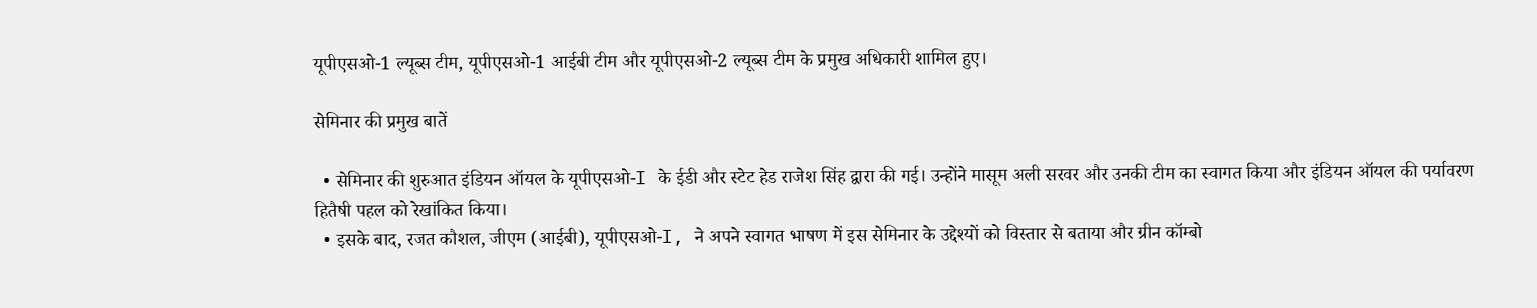यूपीएसओ-1 ल्यूब्स टीम, यूपीएसओ-1 आईबी टीम और यूपीएसओ-2 ल्यूब्स टीम के प्रमुख अधिकारी शामिल हुए।

सेमिनार की प्रमुख बातें

  • सेमिनार की शुरुआत इंडियन ऑयल के यूपीएसओ-I के ईडी और स्टेट हेड राजेश सिंह द्वारा की गई। उन्होंने मासूम अली सरवर और उनकी टीम का स्वागत किया और इंडियन ऑयल की पर्यावरण हितैषी पहल को रेखांकित किया।
  • इसके बाद, रजत कौशल, जीएम (आईबी), यूपीएसओ-I, ने अपने स्वागत भाषण में इस सेमिनार के उद्देश्यों को विस्तार से बताया और ग्रीन कॉम्बो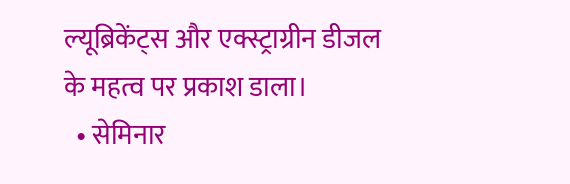ल्यूब्रिकेंट्स और एक्स्ट्राग्रीन डीजल के महत्व पर प्रकाश डाला।
  • सेमिनार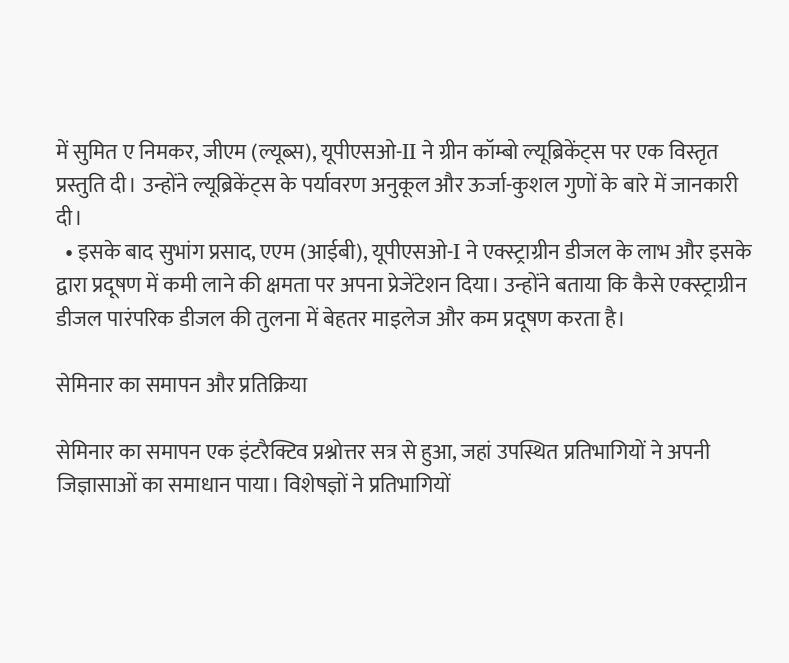में सुमित ए निमकर, जीएम (ल्यूब्स), यूपीएसओ-II ने ग्रीन कॉम्बो ल्यूब्रिकेंट्स पर एक विस्तृत प्रस्तुति दी। उन्होंने ल्यूब्रिकेंट्स के पर्यावरण अनुकूल और ऊर्जा-कुशल गुणों के बारे में जानकारी दी।
  • इसके बाद सुभांग प्रसाद, एएम (आईबी), यूपीएसओ-I ने एक्स्ट्राग्रीन डीजल के लाभ और इसके द्वारा प्रदूषण में कमी लाने की क्षमता पर अपना प्रेजेंटेशन दिया। उन्होंने बताया कि कैसे एक्स्ट्राग्रीन डीजल पारंपरिक डीजल की तुलना में बेहतर माइलेज और कम प्रदूषण करता है।

सेमिनार का समापन और प्रतिक्रिया

सेमिनार का समापन एक इंटरैक्टिव प्रश्नोत्तर सत्र से हुआ, जहां उपस्थित प्रतिभागियों ने अपनी जिज्ञासाओं का समाधान पाया। विशेषज्ञों ने प्रतिभागियों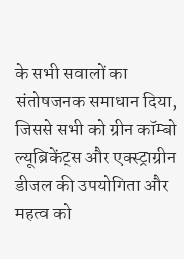के सभी सवालों का संतोषजनक समाधान दिया, जिससे सभी को ग्रीन कॉम्बो ल्यूब्रिकेंट्स और एक्स्ट्राग्रीन डीजल की उपयोगिता और महत्व को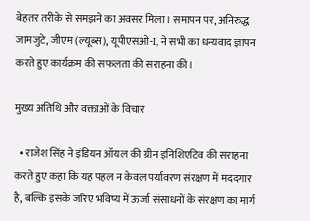बेहतर तरीके से समझने का अवसर मिला। समापन पर, अनिरुद्ध जामजुटे, जीएम (ल्यूब्स), यूपीएसओ-I, ने सभी का धन्यवाद ज्ञापन करते हुए कार्यक्रम की सफलता की सराहना की।

मुख्य अतिथि और वक्ताओं के विचार

  • राजेश सिंह ने इंडियन ऑयल की ग्रीन इनिशिएटिव की सराहना करते हुए कहा कि यह पहल न केवल पर्यावरण संरक्षण में मददगार है, बल्कि इसके जरिए भविष्य में ऊर्जा संसाधनों के संरक्षण का मार्ग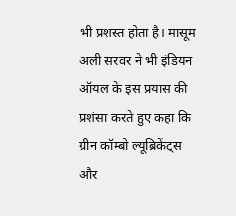भी प्रशस्त होता है। मासूम अली सरवर ने भी इंडियन ऑयल के इस प्रयास की प्रशंसा करते हुए कहा कि ग्रीन कॉम्बो ल्यूब्रिकेंट्स और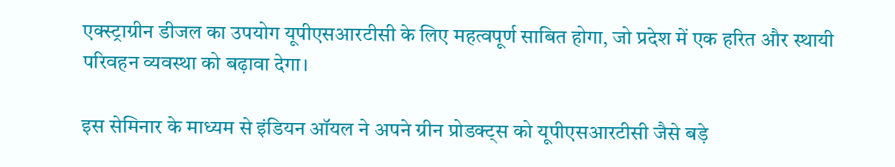एक्स्ट्राग्रीन डीजल का उपयोग यूपीएसआरटीसी के लिए महत्वपूर्ण साबित होगा, जो प्रदेश में एक हरित और स्थायी परिवहन व्यवस्था को बढ़ावा देगा।

इस सेमिनार के माध्यम से इंडियन ऑयल ने अपने ग्रीन प्रोडक्ट्स को यूपीएसआरटीसी जैसे बड़े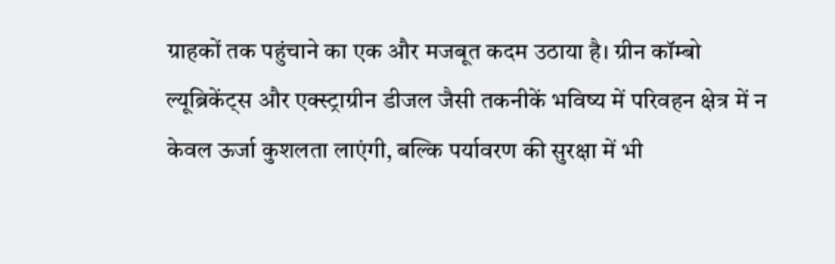ग्राहकों तक पहुंचाने का एक और मजबूत कदम उठाया है। ग्रीन कॉम्बो ल्यूब्रिकेंट्स और एक्स्ट्राग्रीन डीजल जैसी तकनीकें भविष्य में परिवहन क्षेत्र में न केवल ऊर्जा कुशलता लाएंगी, बल्कि पर्यावरण की सुरक्षा में भी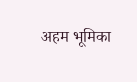अहम भूमिका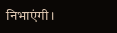निभाएंगी।